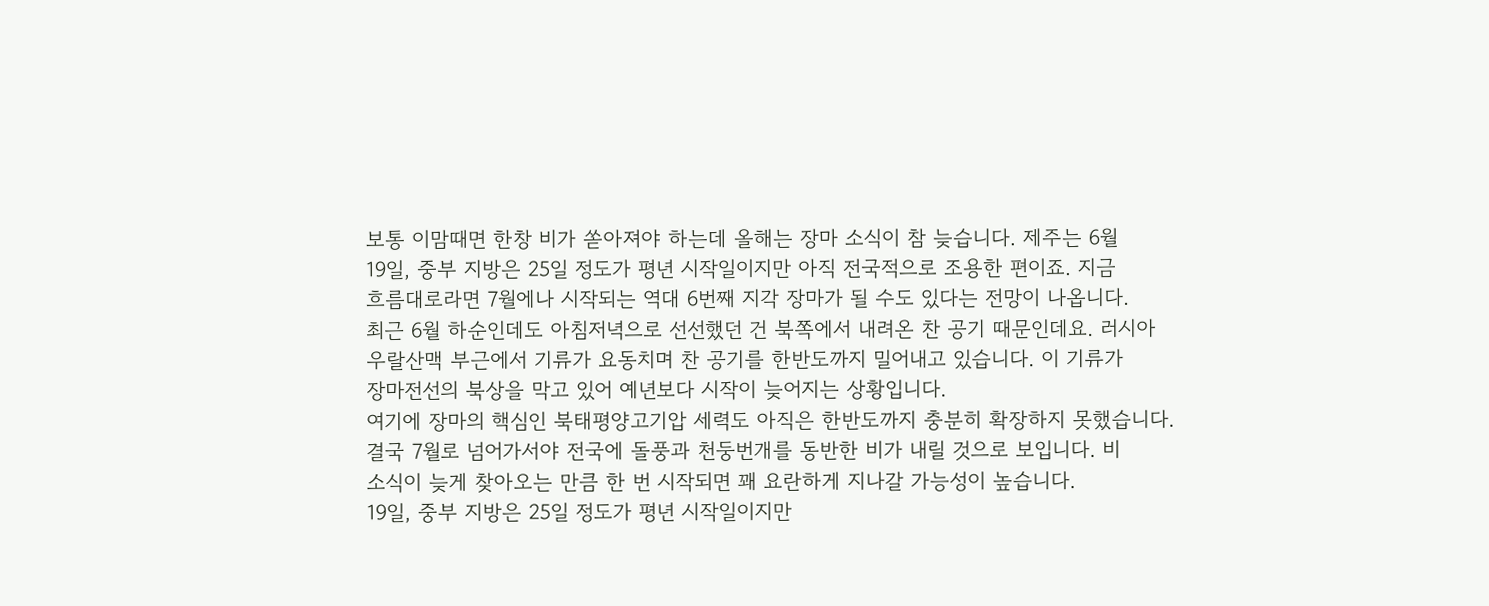보통 이맘때면 한창 비가 쏟아져야 하는데 올해는 장마 소식이 참 늦습니다. 제주는 6월
19일, 중부 지방은 25일 정도가 평년 시작일이지만 아직 전국적으로 조용한 편이죠. 지금
흐름대로라면 7월에나 시작되는 역대 6번째 지각 장마가 될 수도 있다는 전망이 나옵니다.
최근 6월 하순인데도 아침저녁으로 선선했던 건 북쪽에서 내려온 찬 공기 때문인데요. 러시아
우랄산맥 부근에서 기류가 요동치며 찬 공기를 한반도까지 밀어내고 있습니다. 이 기류가
장마전선의 북상을 막고 있어 예년보다 시작이 늦어지는 상황입니다.
여기에 장마의 핵심인 북태평양고기압 세력도 아직은 한반도까지 충분히 확장하지 못했습니다.
결국 7월로 넘어가서야 전국에 돌풍과 천둥번개를 동반한 비가 내릴 것으로 보입니다. 비
소식이 늦게 찾아오는 만큼 한 번 시작되면 꽤 요란하게 지나갈 가능성이 높습니다.
19일, 중부 지방은 25일 정도가 평년 시작일이지만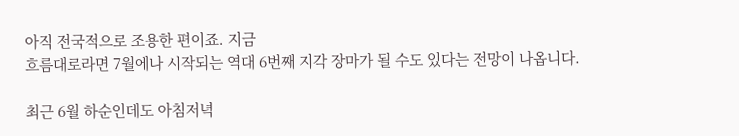아직 전국적으로 조용한 편이죠. 지금
흐름대로라면 7월에나 시작되는 역대 6번째 지각 장마가 될 수도 있다는 전망이 나옵니다.

최근 6월 하순인데도 아침저녁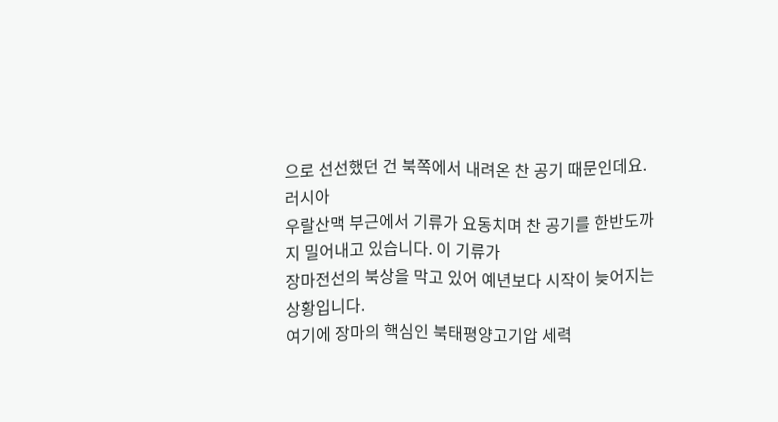으로 선선했던 건 북쪽에서 내려온 찬 공기 때문인데요. 러시아
우랄산맥 부근에서 기류가 요동치며 찬 공기를 한반도까지 밀어내고 있습니다. 이 기류가
장마전선의 북상을 막고 있어 예년보다 시작이 늦어지는 상황입니다.
여기에 장마의 핵심인 북태평양고기압 세력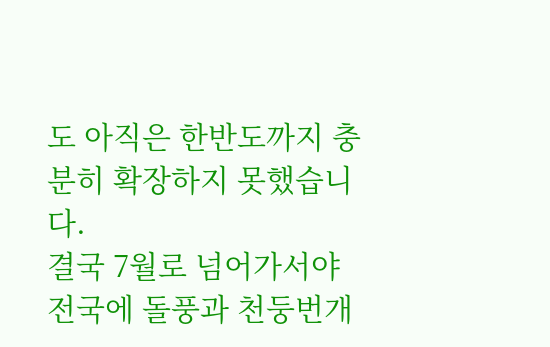도 아직은 한반도까지 충분히 확장하지 못했습니다.
결국 7월로 넘어가서야 전국에 돌풍과 천둥번개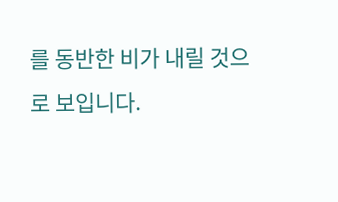를 동반한 비가 내릴 것으로 보입니다.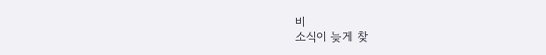비
소식이 늦게 찾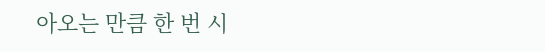아오는 만큼 한 번 시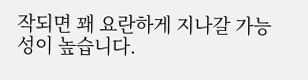작되면 꽤 요란하게 지나갈 가능성이 높습니다.